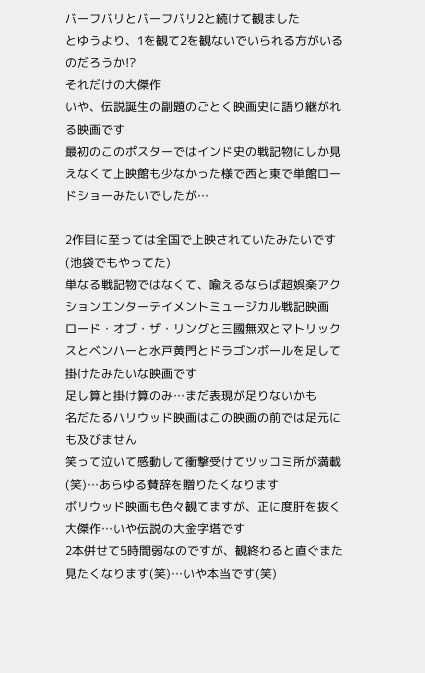バーフバリとバーフバリ2と続けて観ました
とゆうより、1を観て2を観ないでいられる方がいるのだろうか!?
それだけの大傑作
いや、伝説誕生の副題のごとく映画史に語り継がれる映画です
最初のこのポスターではインド史の戦記物にしか見えなくて上映館も少なかった様で西と東で単館ロードショーみたいでしたが…

2作目に至っては全国で上映されていたみたいです(池袋でもやってた)
単なる戦記物ではなくて、喩えるならば超娯楽アクションエンターテイメントミュージカル戦記映画
ロード・オブ・ザ・リングと三國無双とマトリックスとベンハーと水戸黄門とドラゴンボールを足して掛けたみたいな映画です
足し算と掛け算のみ…まだ表現が足りないかも
名だたるハリウッド映画はこの映画の前では足元にも及びません
笑って泣いて感動して衝撃受けてツッコミ所が満載(笑)…あらゆる賛辞を贈りたくなります
ボリウッド映画も色々観てますが、正に度肝を抜く大傑作…いや伝説の大金字塔です
2本併せて5時間弱なのですが、観終わると直ぐまた見たくなります(笑)…いや本当です(笑)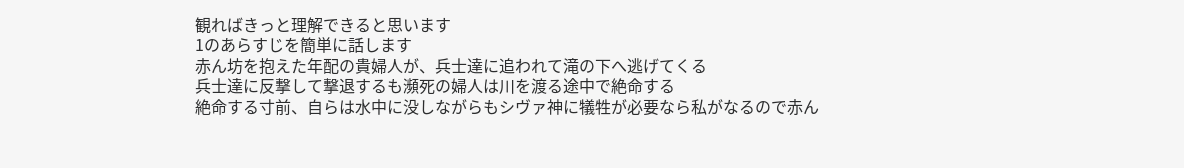観ればきっと理解できると思います
1のあらすじを簡単に話します
赤ん坊を抱えた年配の貴婦人が、兵士達に追われて滝の下へ逃げてくる
兵士達に反撃して撃退するも瀕死の婦人は川を渡る途中で絶命する
絶命する寸前、自らは水中に没しながらもシヴァ神に犠牲が必要なら私がなるので赤ん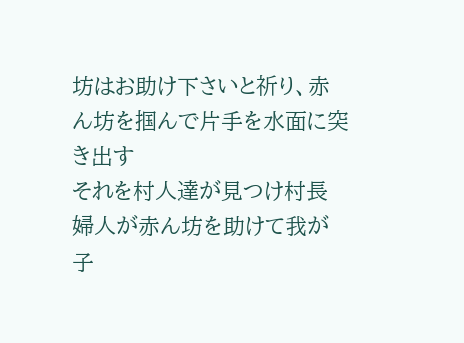坊はお助け下さいと祈り、赤ん坊を掴んで片手を水面に突き出す
それを村人達が見つけ村長婦人が赤ん坊を助けて我が子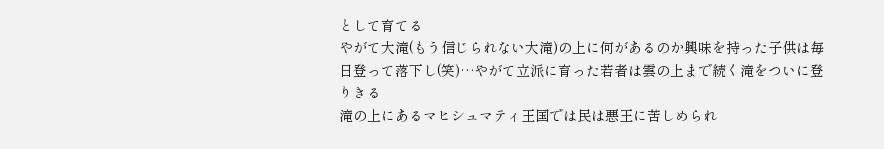として育てる
やがて大滝(もう信じられない大滝)の上に何があるのか興味を持った子供は毎日登って落下し(笑)…やがて立派に育った若者は雲の上まで続く滝をついに登りきる
滝の上にあるマヒシュマティ王国では民は悪王に苦しめられ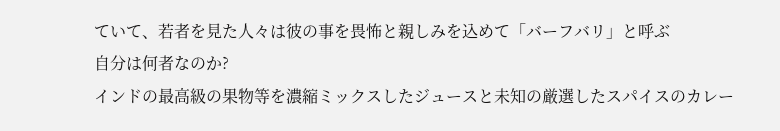ていて、若者を見た人々は彼の事を畏怖と親しみを込めて「バーフバリ」と呼ぶ
自分は何者なのか?
インドの最高級の果物等を濃縮ミックスしたジュースと未知の厳選したスパイスのカレー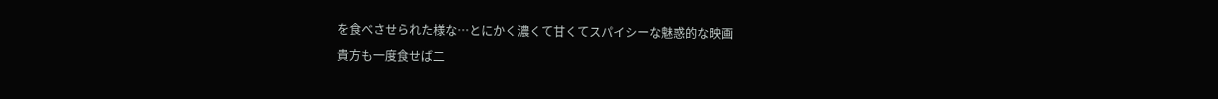を食べさせられた様な…とにかく濃くて甘くてスパイシーな魅惑的な映画
貴方も一度食せば二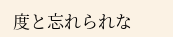度と忘れられな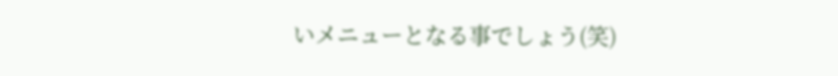いメニューとなる事でしょう(笑)